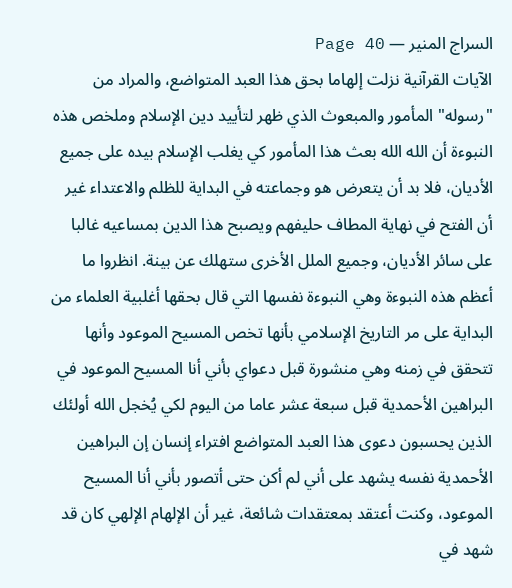السراج المنير — Page 40
الآيات القرآنية نزلت إلهاما بحق هذا العبد المتواضع، والمراد من "رسوله" المأمور والمبعوث الذي ظهر لتأييد دين الإسلام وملخص هذه النبوءة أن الله الله بعث هذا المأمور كي يغلب الإسلام بيده على جميع الأديان، فلا بد أن يتعرض هو وجماعته في البداية للظلم والاعتداء غير أن الفتح في نهاية المطاف حليفهم ويصبح هذا الدين بمساعيه غالبا على سائر الأديان، وجميع الملل الأخرى ستهلك عن بينة. انظروا ما أعظم هذه النبوءة وهي النبوءة نفسها التي قال بحقها أغلبية العلماء من البداية على مر التاريخ الإسلامي بأنها تخص المسيح الموعود وأنها تتحقق في زمنه وهي منشورة قبل دعواي بأني أنا المسيح الموعود في البراهين الأحمدية قبل سبعة عشر عاما من اليوم لكي يُخجل الله أولئك الذين يحسبون دعوى هذا العبد المتواضع افتراء إنسان إن البراهين الأحمدية نفسه يشهد على أني لم أكن حتى أتصور بأني أنا المسيح الموعود، وكنت أعتقد بمعتقدات شائعة، غير أن الإلهام الإلهي كان قد شهد في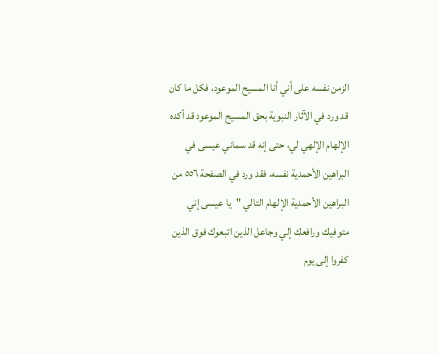الزمن نفسه على أني أنا المسيح الموعود، فكل ما كان قد ورد في الآثار النبوية بحق المسيح الموعود قد أكده الإلهام الإلهي لي، حتى إنه قد سماني عيسى في البراهين الأحمدية نفسه، فقد ورد في الصفحة ٥٥٦ من البراهين الأحمدية الإلهام التالي "يا عيسى إني متوفيك ورافعك إلي وجاعل الذين اتبعوك فوق الذين كفروا إلى يوم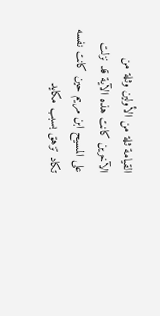القيامة ثلة من الأولين وثلة من الآخرين كانت هذه الآية قد نزلت على المسيح ابن مريم حين كانت نفسه تكاد تزهق بسبب مكايد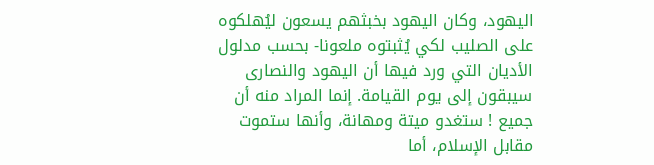اليهود، وكان اليهود بخبثهم يسعون ليُهلكوه على الصليب لكي يُثبتوه ملعونا- بحسب مدلول الأديان التي ورد فيها أن اليهود والنصارى سيبقون إلى يوم القيامة. إنما المراد منه أن جميع ! ستغدو ميتة ومهانة، وأنها ستموت مقابل الإسلام، أما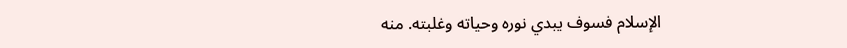الإسلام فسوف يبدي نوره وحياته وغلبته. منه